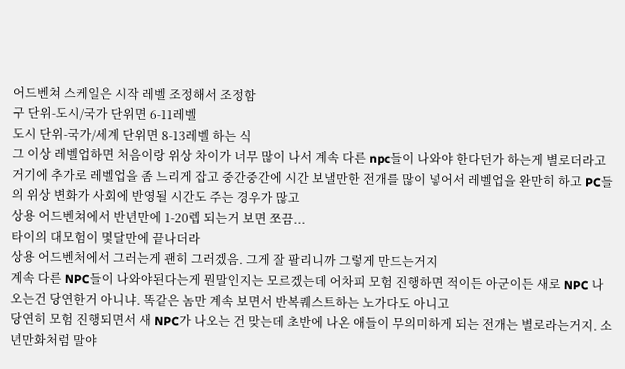어드벤쳐 스케일은 시작 레벨 조정해서 조정함
구 단위-도시/국가 단위면 6-11레벨
도시 단위-국가/세계 단위면 8-13레벨 하는 식
그 이상 레벨업하면 처음이랑 위상 차이가 너무 많이 나서 계속 다른 npc들이 나와야 한다던가 하는게 별로더라고
거기에 추가로 레벨업을 좀 느리게 잡고 중간중간에 시간 보낼만한 전개를 많이 넣어서 레벨업을 완만히 하고 PC들의 위상 변화가 사회에 반영될 시간도 주는 경우가 많고
상용 어드벤쳐에서 반년만에 1-20렙 되는거 보면 쪼끔...
타이의 대모험이 몇달만에 끝나더라
상용 어드벤처에서 그러는게 괜히 그러겠음. 그게 잘 팔리니까 그렇게 만드는거지
계속 다른 NPC들이 나와야된다는게 뭔말인지는 모르겠는데 어차피 모험 진행하면 적이든 아군이든 새로 NPC 나오는건 당연한거 아니냐. 똑같은 놈만 계속 보면서 반복퀘스트하는 노가다도 아니고
당연히 모험 진행되면서 새 NPC가 나오는 건 맞는데 초반에 나온 애들이 무의미하게 되는 전개는 별로라는거지. 소년만화처럼 말야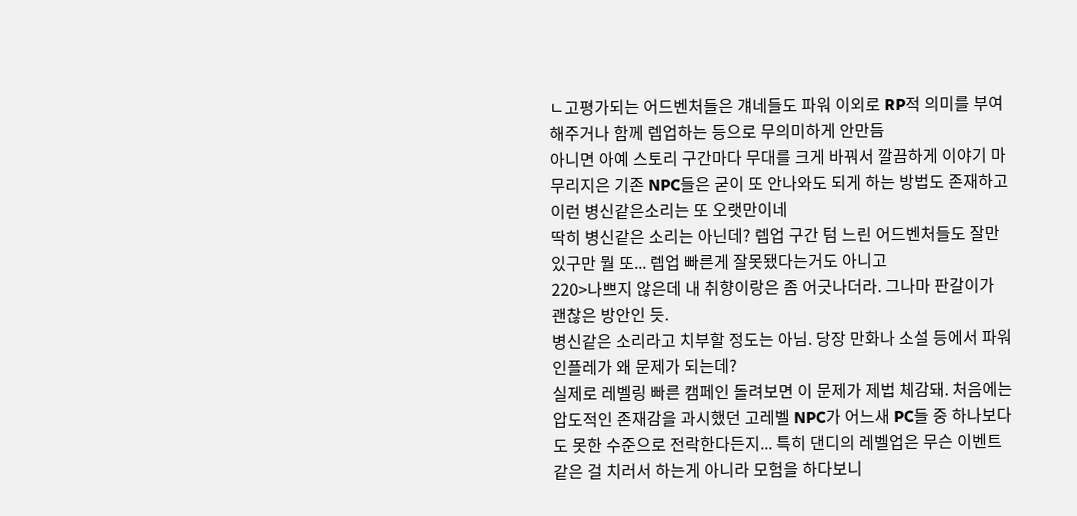ㄴ고평가되는 어드벤처들은 걔네들도 파워 이외로 RP적 의미를 부여해주거나 함께 렙업하는 등으로 무의미하게 안만듬
아니면 아예 스토리 구간마다 무대를 크게 바꿔서 깔끔하게 이야기 마무리지은 기존 NPC들은 굳이 또 안나와도 되게 하는 방법도 존재하고
이런 병신같은소리는 또 오랫만이네
딱히 병신같은 소리는 아닌데? 렙업 구간 텀 느린 어드벤처들도 잘만 있구만 뭘 또... 렙업 빠른게 잘못됐다는거도 아니고
220>나쁘지 않은데 내 취향이랑은 좀 어긋나더라. 그나마 판갈이가 괜찮은 방안인 듯.
병신같은 소리라고 치부할 정도는 아님. 당장 만화나 소설 등에서 파워 인플레가 왜 문제가 되는데?
실제로 레벨링 빠른 캠페인 돌려보면 이 문제가 제법 체감돼. 처음에는 압도적인 존재감을 과시했던 고레벨 NPC가 어느새 PC들 중 하나보다도 못한 수준으로 전락한다든지... 특히 댄디의 레벨업은 무슨 이벤트 같은 걸 치러서 하는게 아니라 모험을 하다보니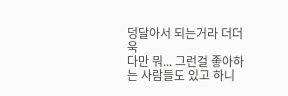덩달아서 되는거라 더더욱
다만 뭐... 그런걸 좋아하는 사람들도 있고 하니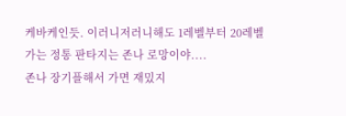케바케인듯. 이러니저러니해도 1레벨부터 20레벨 가는 정통 판타지는 존나 로망이야....
존나 장기플해서 가면 재밌지